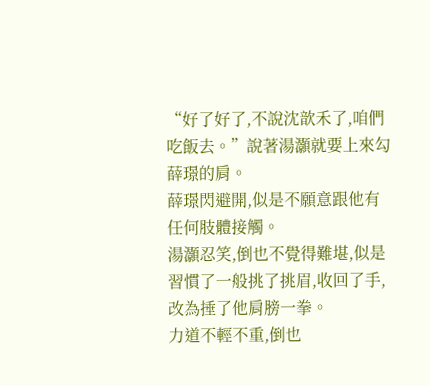“好了好了,不說沈歆禾了,咱們吃飯去。”說著湯灝就要上來勾薛璟的肩。
薛璟閃避開,似是不願意跟他有任何肢體接觸。
湯灝忍笑,倒也不覺得難堪,似是習慣了一般挑了挑眉,收回了手,改為捶了他肩膀一拳。
力道不輕不重,倒也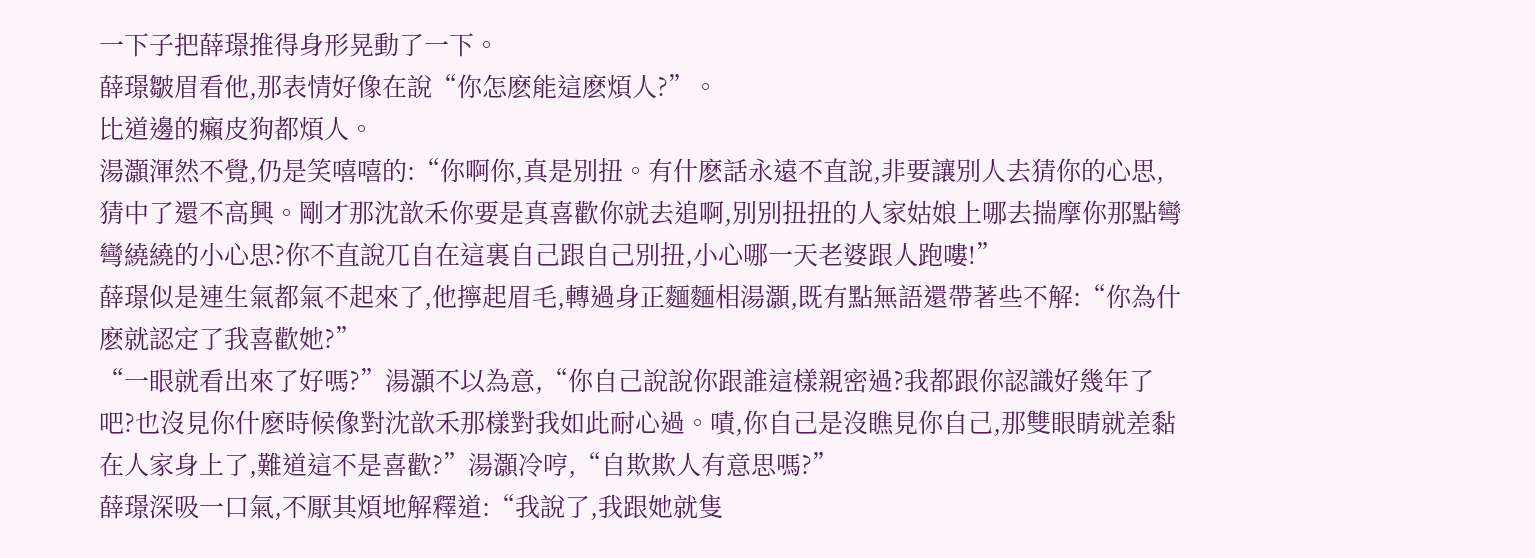一下子把薛璟推得身形晃動了一下。
薛璟皺眉看他,那表情好像在說“你怎麽能這麽煩人?”。
比道邊的癩皮狗都煩人。
湯灝渾然不覺,仍是笑嘻嘻的:“你啊你,真是別扭。有什麽話永遠不直說,非要讓別人去猜你的心思,猜中了還不高興。剛才那沈歆禾你要是真喜歡你就去追啊,別別扭扭的人家姑娘上哪去揣摩你那點彎彎繞繞的小心思?你不直說兀自在這裏自己跟自己別扭,小心哪一天老婆跟人跑嘍!”
薛璟似是連生氣都氣不起來了,他擰起眉毛,轉過身正麵麵相湯灝,既有點無語還帶著些不解:“你為什麽就認定了我喜歡她?”
“一眼就看出來了好嗎?”湯灝不以為意,“你自己說說你跟誰這樣親密過?我都跟你認識好幾年了吧?也沒見你什麽時候像對沈歆禾那樣對我如此耐心過。嘖,你自己是沒瞧見你自己,那雙眼睛就差黏在人家身上了,難道這不是喜歡?”湯灝冷哼,“自欺欺人有意思嗎?”
薛璟深吸一口氣,不厭其煩地解釋道:“我說了,我跟她就隻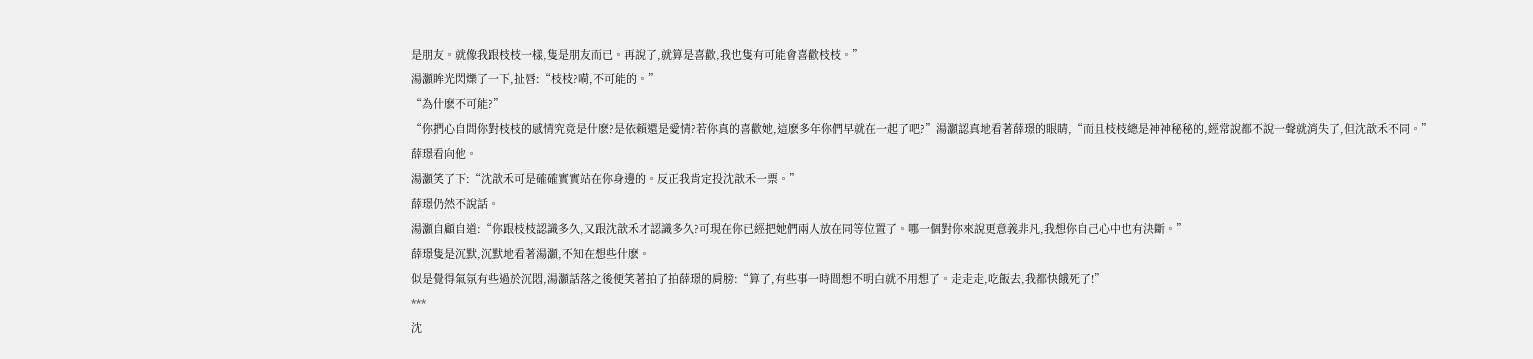是朋友。就像我跟枝枝一樣,隻是朋友而已。再說了,就算是喜歡,我也隻有可能會喜歡枝枝。”
湯灝眸光閃爍了一下,扯唇:“枝枝?嗬,不可能的。”
“為什麽不可能?”
“你捫心自問你對枝枝的感情究竟是什麽?是依賴還是愛情?若你真的喜歡她,這麽多年你們早就在一起了吧?”湯灝認真地看著薛璟的眼睛,“而且枝枝總是神神秘秘的,經常說都不說一聲就消失了,但沈歆禾不同。”
薛璟看向他。
湯灝笑了下:“沈歆禾可是確確實實站在你身邊的。反正我肯定投沈歆禾一票。”
薛璟仍然不說話。
湯灝自顧自道:“你跟枝枝認識多久,又跟沈歆禾才認識多久?可現在你已經把她們兩人放在同等位置了。哪一個對你來說更意義非凡,我想你自己心中也有決斷。”
薛璟隻是沉默,沉默地看著湯灝,不知在想些什麽。
似是覺得氣氛有些過於沉悶,湯灝話落之後便笑著拍了拍薛璟的肩膀:“算了,有些事一時間想不明白就不用想了。走走走,吃飯去,我都快餓死了!”
***
沈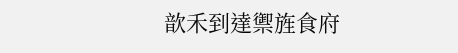歆禾到達禦旌食府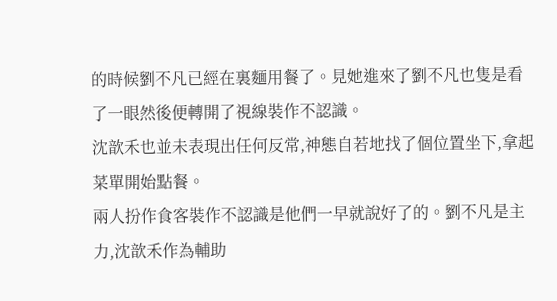的時候劉不凡已經在裏麵用餐了。見她進來了劉不凡也隻是看了一眼然後便轉開了視線裝作不認識。
沈歆禾也並未表現出任何反常,神態自若地找了個位置坐下,拿起菜單開始點餐。
兩人扮作食客裝作不認識是他們一早就說好了的。劉不凡是主力,沈歆禾作為輔助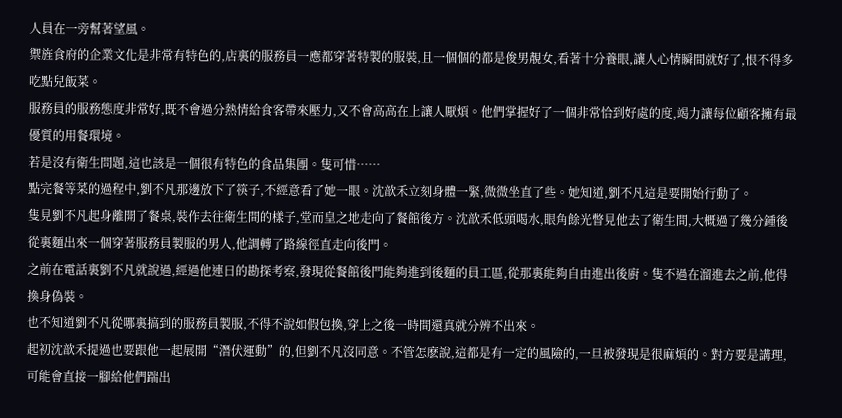人員在一旁幫著望風。
禦旌食府的企業文化是非常有特色的,店裏的服務員一應都穿著特製的服裝,且一個個的都是俊男靚女,看著十分養眼,讓人心情瞬間就好了,恨不得多吃點兒飯菜。
服務員的服務態度非常好,既不會過分熱情給食客帶來壓力,又不會高高在上讓人厭煩。他們掌握好了一個非常恰到好處的度,竭力讓每位顧客擁有最優質的用餐環境。
若是沒有衛生問題,這也該是一個很有特色的食品集團。隻可惜……
點完餐等菜的過程中,劉不凡那邊放下了筷子,不經意看了她一眼。沈歆禾立刻身體一緊,微微坐直了些。她知道,劉不凡這是要開始行動了。
隻見劉不凡起身離開了餐桌,裝作去往衛生間的樣子,堂而皇之地走向了餐館後方。沈歆禾低頭喝水,眼角餘光瞥見他去了衛生間,大概過了幾分鍾後從裏麵出來一個穿著服務員製服的男人,他調轉了路線徑直走向後門。
之前在電話裏劉不凡就說過,經過他連日的勘探考察,發現從餐館後門能夠進到後麵的員工區,從那裏能夠自由進出後廚。隻不過在溜進去之前,他得換身偽裝。
也不知道劉不凡從哪裏搞到的服務員製服,不得不說如假包換,穿上之後一時間還真就分辨不出來。
起初沈歆禾提過也要跟他一起展開“潛伏運動”的,但劉不凡沒同意。不管怎麽說,這都是有一定的風險的,一旦被發現是很麻煩的。對方要是講理,可能會直接一腳給他們踹出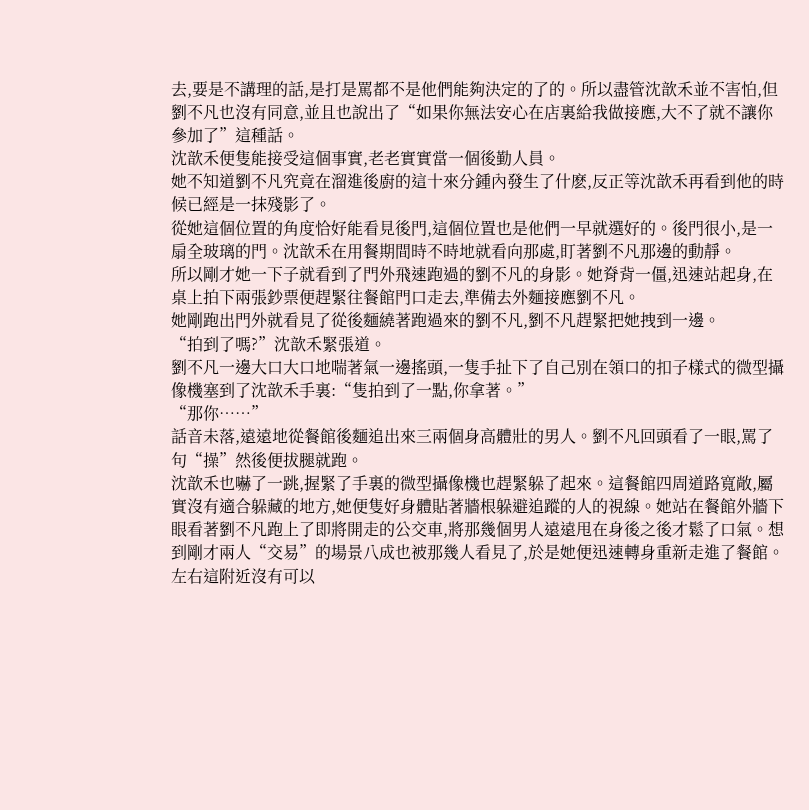去,要是不講理的話,是打是罵都不是他們能夠決定的了的。所以盡管沈歆禾並不害怕,但劉不凡也沒有同意,並且也說出了“如果你無法安心在店裏給我做接應,大不了就不讓你參加了”這種話。
沈歆禾便隻能接受這個事實,老老實實當一個後勤人員。
她不知道劉不凡究竟在溜進後廚的這十來分鍾內發生了什麽,反正等沈歆禾再看到他的時候已經是一抹殘影了。
從她這個位置的角度恰好能看見後門,這個位置也是他們一早就選好的。後門很小,是一扇全玻璃的門。沈歆禾在用餐期間時不時地就看向那處,盯著劉不凡那邊的動靜。
所以剛才她一下子就看到了門外飛速跑過的劉不凡的身影。她脊背一僵,迅速站起身,在桌上拍下兩張鈔票便趕緊往餐館門口走去,準備去外麵接應劉不凡。
她剛跑出門外就看見了從後麵繞著跑過來的劉不凡,劉不凡趕緊把她拽到一邊。
“拍到了嗎?”沈歆禾緊張道。
劉不凡一邊大口大口地喘著氣一邊搖頭,一隻手扯下了自己別在領口的扣子樣式的微型攝像機塞到了沈歆禾手裏:“隻拍到了一點,你拿著。”
“那你……”
話音未落,遠遠地從餐館後麵追出來三兩個身高體壯的男人。劉不凡回頭看了一眼,罵了句“操”然後便拔腿就跑。
沈歆禾也嚇了一跳,握緊了手裏的微型攝像機也趕緊躲了起來。這餐館四周道路寬敞,屬實沒有適合躲藏的地方,她便隻好身體貼著牆根躲避追蹤的人的視線。她站在餐館外牆下眼看著劉不凡跑上了即將開走的公交車,將那幾個男人遠遠甩在身後之後才鬆了口氣。想到剛才兩人“交易”的場景八成也被那幾人看見了,於是她便迅速轉身重新走進了餐館。
左右這附近沒有可以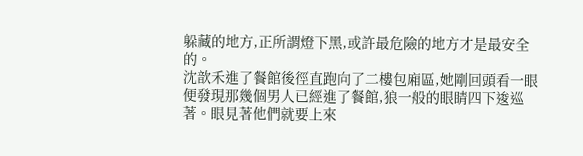躲藏的地方,正所謂燈下黑,或許最危險的地方才是最安全的。
沈歆禾進了餐館後徑直跑向了二樓包廂區,她剛回頭看一眼便發現那幾個男人已經進了餐館,狼一般的眼睛四下逡巡著。眼見著他們就要上來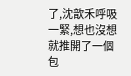了,沈歆禾呼吸一緊,想也沒想就推開了一個包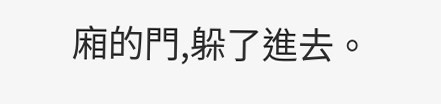廂的門,躲了進去。